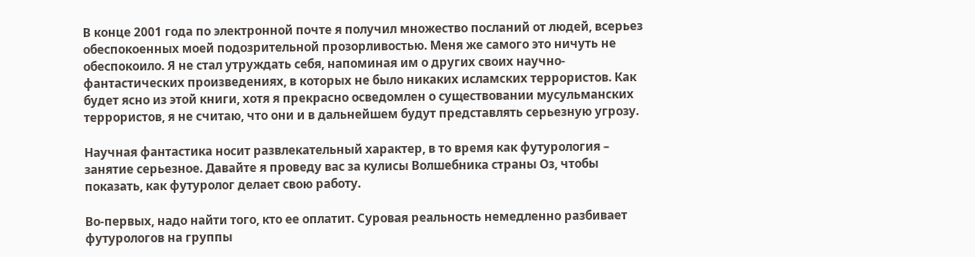В конце 2001 года по электронной почте я получил множество посланий от людей, всерьез обеспокоенных моей подозрительной прозорливостью. Меня же самого это ничуть не обеспокоило. Я не стал утруждать себя, напоминая им о других своих научно-фантастических произведениях, в которых не было никаких исламских террористов. Как будет ясно из этой книги, хотя я прекрасно осведомлен о существовании мусульманских террористов, я не считаю, что они и в дальнейшем будут представлять серьезную угрозу.

Научная фантастика носит развлекательный характер, в то время как футурология – занятие серьезное. Давайте я проведу вас за кулисы Волшебника страны Оз, чтобы показать, как футуролог делает свою работу.

Во-первых, надо найти того, кто ее оплатит. Суровая реальность немедленно разбивает футурологов на группы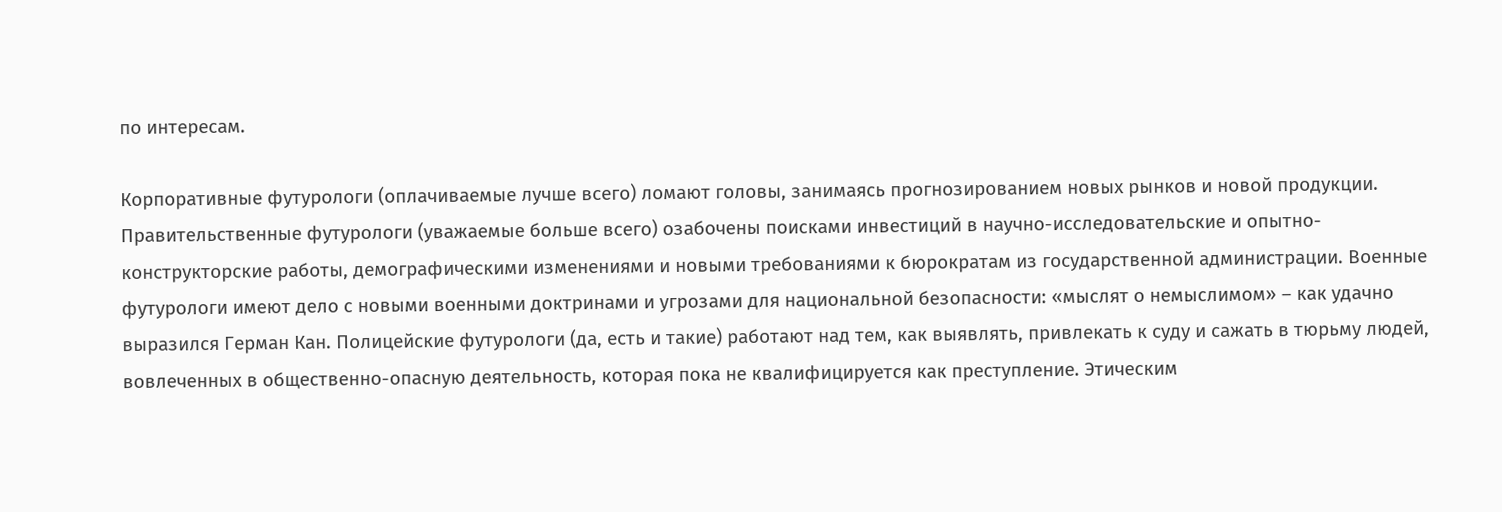по интересам.

Корпоративные футурологи (оплачиваемые лучше всего) ломают головы, занимаясь прогнозированием новых рынков и новой продукции. Правительственные футурологи (уважаемые больше всего) озабочены поисками инвестиций в научно-исследовательские и опытно-конструкторские работы, демографическими изменениями и новыми требованиями к бюрократам из государственной администрации. Военные футурологи имеют дело с новыми военными доктринами и угрозами для национальной безопасности: «мыслят о немыслимом» – как удачно выразился Герман Кан. Полицейские футурологи (да, есть и такие) работают над тем, как выявлять, привлекать к суду и сажать в тюрьму людей, вовлеченных в общественно-опасную деятельность, которая пока не квалифицируется как преступление. Этическим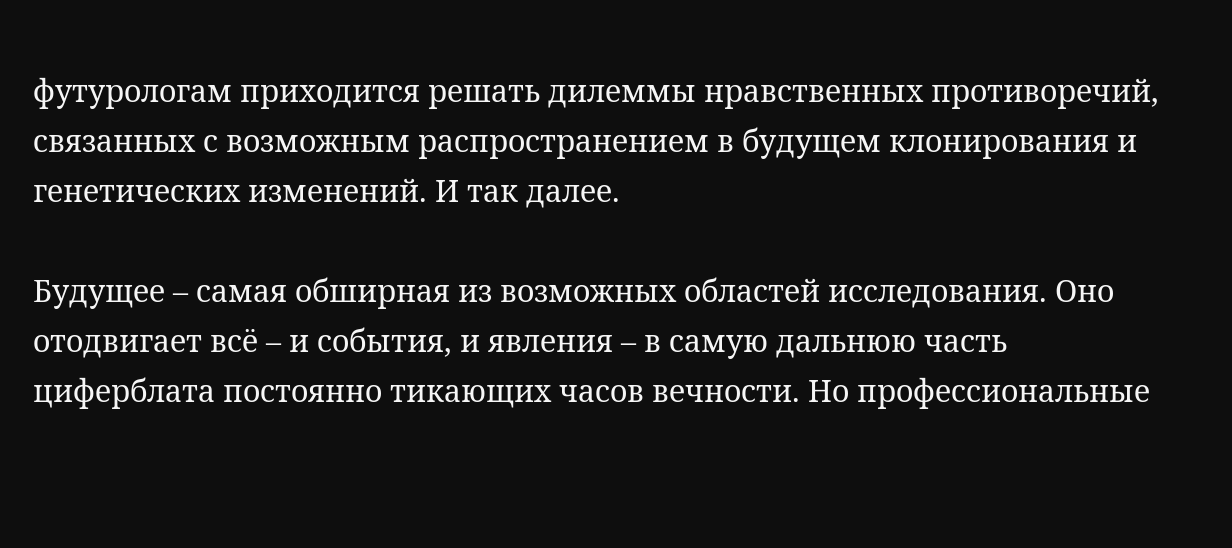футурологам приходится решать дилеммы нравственных противоречий, связанных с возможным распространением в будущем клонирования и генетических изменений. И так далее.

Будущее – самая обширная из возможных областей исследования. Оно отодвигает всё – и события, и явления – в самую дальнюю часть циферблата постоянно тикающих часов вечности. Но профессиональные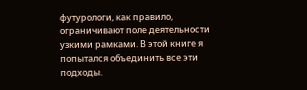футурологи, как правило, ограничивают поле деятельности узкими рамками. В этой книге я попытался объединить все эти подходы.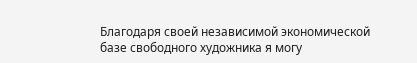Благодаря своей независимой экономической базе свободного художника я могу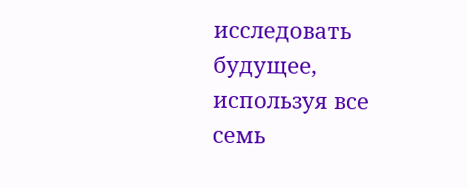исследовать будущее, используя все семь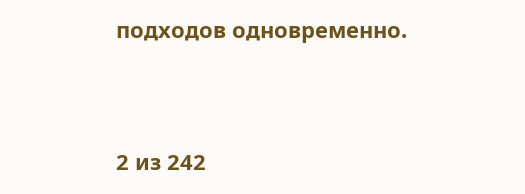подходов одновременно.



2 из 242